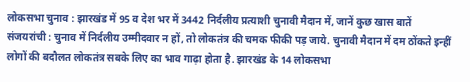लोकसभा चुनाव : झारखंड में 95 व देश भर में 3442 निर्दलीय प्रत्याशी चुनावी मैदान में, जानें कुछ खास बातें
संजयरांची : चुनाव में निर्दलीय उम्मीदवार न हों, तो लोकतंत्र की चमक फीकी पड़ जाये. चुनावी मैदान में दम ठोंकते इन्हीं लोगों की बदौलत लोकतंत्र सबके लिए का भाव गाढ़ा होता है. झारखंड के 14 लोकसभा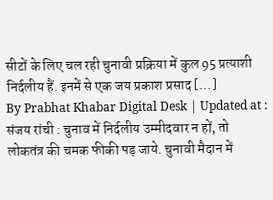सीटों के लिए चल रही चुनावी प्रक्रिया में कुल 95 प्रत्याशी निर्दलीय हैं. इनमें से एक जय प्रकाश प्रसाद […]
By Prabhat Khabar Digital Desk | Updated at :
संजय रांची : चुनाव में निर्दलीय उम्मीदवार न हों, तो लोकतंत्र की चमक फीकी पड़ जाये. चुनावी मैदान में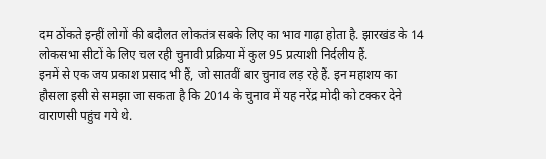दम ठोंकते इन्हीं लोगों की बदौलत लोकतंत्र सबके लिए का भाव गाढ़ा होता है. झारखंड के 14 लोकसभा सीटों के लिए चल रही चुनावी प्रक्रिया में कुल 95 प्रत्याशी निर्दलीय हैं.
इनमें से एक जय प्रकाश प्रसाद भी हैं, जो सातवीं बार चुनाव लड़ रहे हैं. इन महाशय का हौसला इसी से समझा जा सकता है कि 2014 के चुनाव में यह नरेंद्र मोदी को टक्कर देने वाराणसी पहुंच गये थे.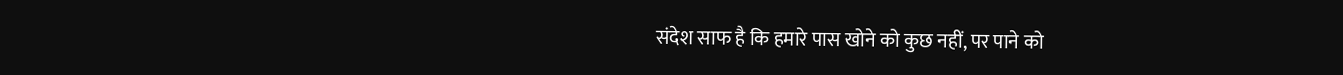संदेश साफ है कि हमारे पास खोने को कुछ नहीं, पर पाने को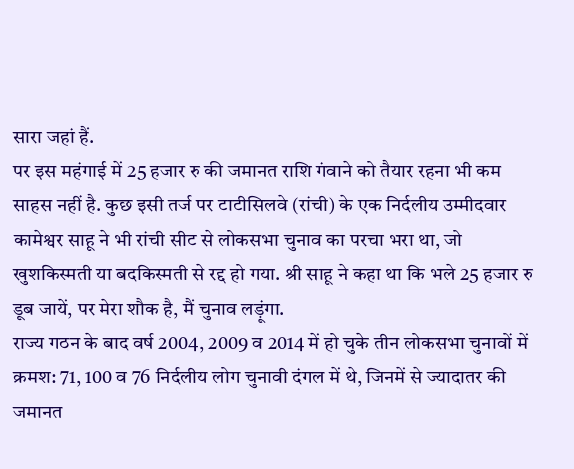सारा जहां हैं.
पर इस महंगाई में 25 हजार रु की जमानत राशि गंवाने को तैयार रहना भी कम साहस नहीं है. कुछ इसी तर्ज पर टाटीसिलवे (रांची) के एक निर्दलीय उम्मीदवार कामेश्वर साहू ने भी रांची सीट से लोकसभा चुनाव का परचा भरा था, जो खुशकिस्मती या बदकिस्मती से रद्द हो गया. श्री साहू ने कहा था कि भले 25 हजार रु डूब जायें, पर मेरा शौक है, मैं चुनाव लड़ूंगा.
राज्य गठन के बाद वर्ष 2004, 2009 व 2014 में हो चुके तीन लोकसभा चुनावों में क्रमश: 71, 100 व 76 निर्दलीय लोग चुनावी दंगल में थे, जिनमें से ज्यादातर की जमानत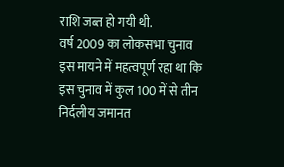राशि जब्त हो गयी थी.
वर्ष 2009 का लोकसभा चुनाव इस मायने में महत्वपूर्ण रहा था कि इस चुनाव में कुल 100 में से तीन निर्दलीय जमानत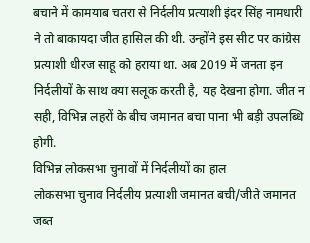बचाने में कामयाब चतरा से निर्दलीय प्रत्याशी इंदर सिंह नामधारी ने तो बाकायदा जीत हासिल की थी. उन्होंने इस सीट पर कांग्रेस प्रत्याशी धीरज साहू को हराया था. अब 2019 में जनता इन निर्दलीयों के साथ क्या सलूक करती है, यह देखना होगा. जीत न सही, विभिन्न लहरों के बीच जमानत बचा पाना भी बड़ी उपलब्धि होगी.
विभिन्न लोकसभा चुनावों में निर्दलीयों का हाल
लोकसभा चुनाव निर्दलीय प्रत्याशी जमानत बची/जीते जमानत जब्त